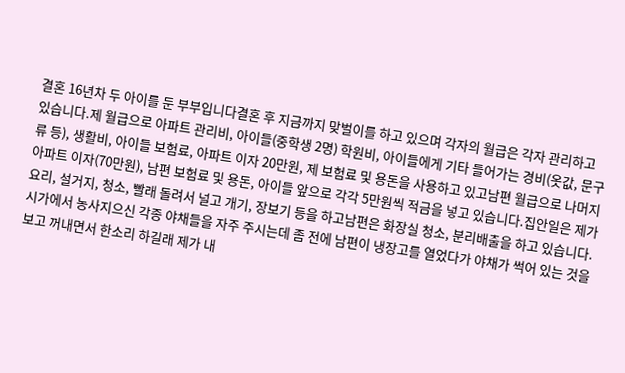결혼 16년차 두 아이를 둔 부부입니다결혼 후 지금까지 맞벌이를 하고 있으며 각자의 월급은 각자 관리하고 있습니다.제 월급으로 아파트 관리비, 아이들(중학생 2명) 학원비, 아이들에게 기타 들어가는 경비(옷값, 문구류 등), 생활비, 아이들 보험료, 아파트 이자 20만원, 제 보험료 및 용돈을 사용하고 있고남편 월급으로 나머지 아파트 이자(70만원), 남편 보험료 및 용돈, 아이들 앞으로 각각 5만원씩 적금을 넣고 있습니다.집안일은 제가 요리, 설거지, 청소, 빨래 돌려서 널고 개기, 장보기 등을 하고남편은 화장실 청소, 분리배출을 하고 있습니다.
시가에서 농사지으신 각종 야채들을 자주 주시는데 좀 전에 남편이 냉장고를 열었다가 야채가 썩어 있는 것을 보고 꺼내면서 한소리 하길래 제가 내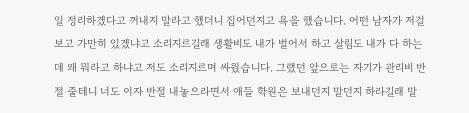일 정리하겠다고 꺼내지 말라고 했더니 집어던지고 욕을 했습니다. 어떤 남자가 저걸 보고 가만히 있겠냐고 소리지르길래 생활비도 내가 벌어서 하고 살림도 내가 다 하는데 왜 뭐라고 하냐고 저도 소리지르며 싸웠습니다. 그랬던 앞으로는 자기가 관리비 반절 줄테니 너도 이자 반절 내놓으라면서 애들 학원은 보내던지 말던지 하라길래 말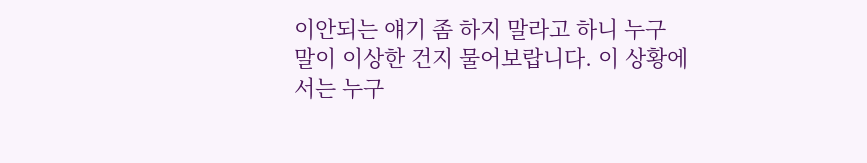이안되는 얘기 좀 하지 말라고 하니 누구 말이 이상한 건지 물어보랍니다. 이 상황에서는 누구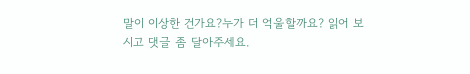말이 이상한 건가요?누가 더 억울할까요? 읽어 보시고 댓글 좀 달아주세요.